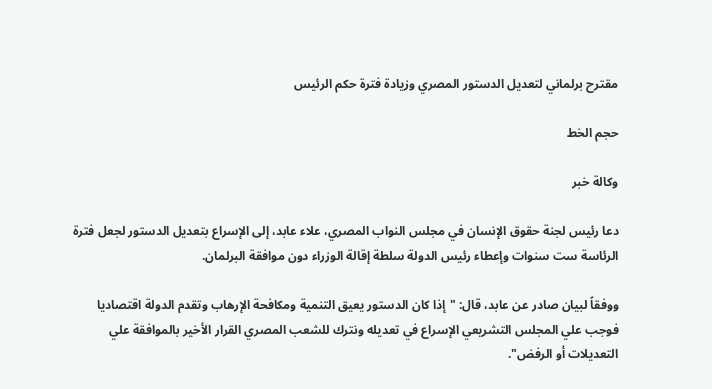مقترح برلماني لتعديل الدستور المصري وزيادة فترة حكم الرئيس

حجم الخط

وكالة خبر

دعا رئيس لجنة حقوق الإنسان في مجلس النواب المصري، علاء عابد، إلى الإسراع بتعديل الدستور لجعل فترة الرئاسة ست سنوات وإعطاء رئيس الدولة سلطة إقالة الوزراء دون موافقة البرلمان.

ووفقاً لبيان صادر عن عابد، قال: "إذا كان الدستور يعيق التنمية ومكافحة الإرهاب وتقدم الدولة اقتصاديا فوجب علي المجلس التشريعي الإسراع في تعديله ونترك للشعب المصري القرار الأخير بالموافقة علي التعديلات أو الرفض".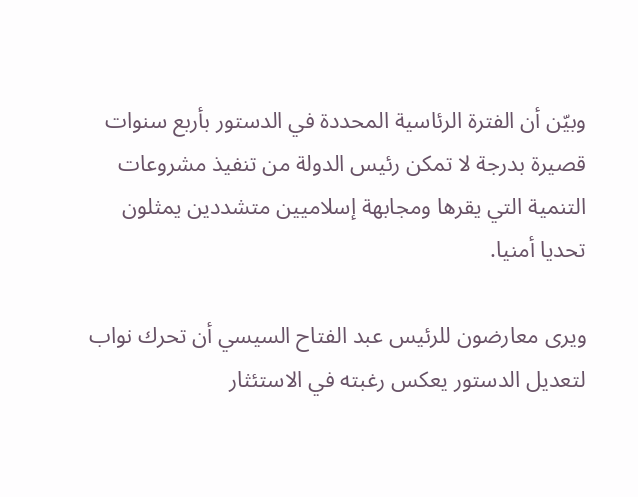وبيّن أن الفترة الرئاسية المحددة في الدستور بأربع سنوات قصيرة بدرجة لا تمكن رئيس الدولة من تنفيذ مشروعات التنمية التي يقرها ومجابهة إسلاميين متشددين يمثلون تحديا أمنيا.

ويرى معارضون للرئيس عبد الفتاح السيسي أن تحرك نواب لتعديل الدستور يعكس رغبته في الاستئثار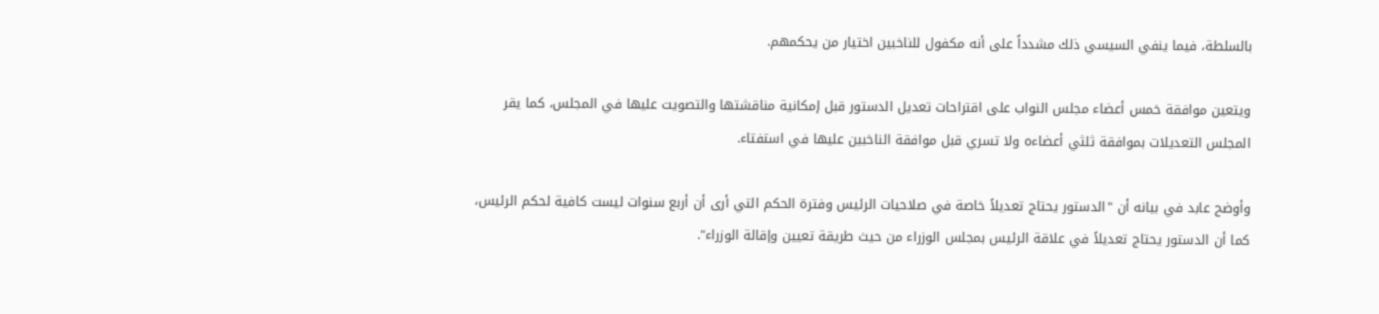بالسلطة، فيما ينفي السيسي ذلك مشدداً على أنه مكفول للناخبين اختيار من يحكمهم.

ويتعين موافقة خمس أعضاء مجلس النواب على اقتراحات تعديل الدستور قبل إمكانية مناقشتها والتصويت عليها في المجلس، كما يقر المجلس التعديلات بموافقة ثلثي أعضاءه ولا تسري قبل موافقة الناخبين عليها في استفتاء.

وأوضح عابد في بيانه أن "الدستور يحتاج تعديلاً خاصة في صلاحيات الرئيس وفترة الحكم التي أرى أن أربع سنوات ليست كافية لحكم الرئيس، كما أن الدستور يحتاج تعديلاً في علاقة الرئيس بمجلس الوزراء من حيث طريقة تعيين وإقالة الوزراء".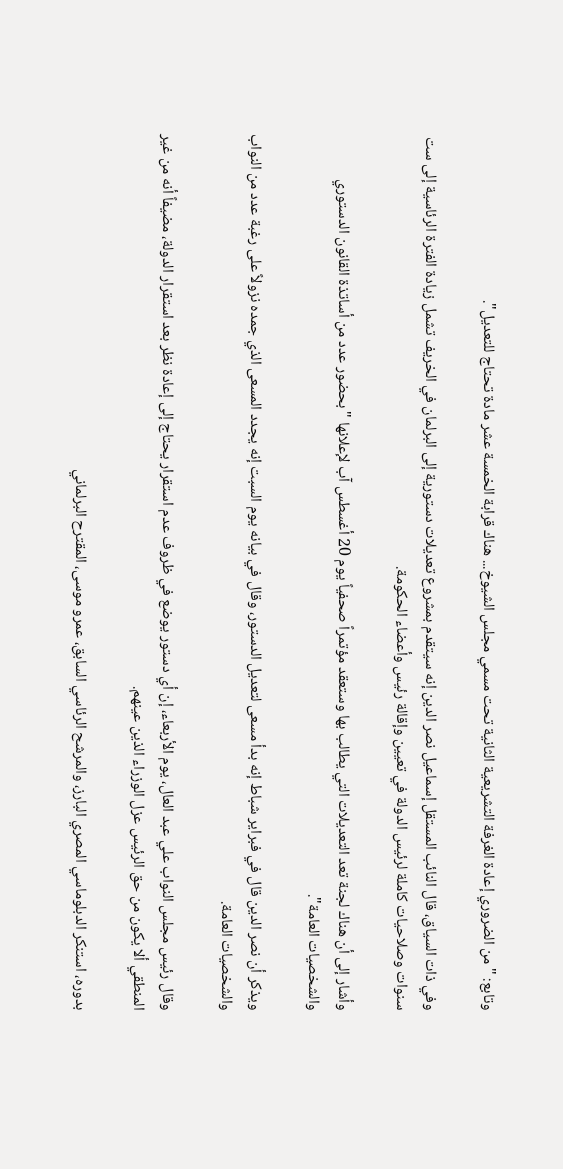وتابع: "من الضروري إعادة الغرفة التشريعية الثانية تحت مسمي مجلس الشيوخ... هناك قرابة الخمسة عشر مادة تحتاج للتعديل".

وفي ذات السياق، قال النائب المستقل إسماعيل نصر الدين إنه سيتقدم بمشروع تعديلات دستورية إلى البرلمان في الخريف تشمل زيادة الفترة الرئاسية إلى ست سنوات وصلاحيات كاملة لرئيس الدولة في تعيين وإقالة رئيس وأعضاء الحكومة.

وأشار إلى أن هناك لجنة تعد التعديلات التي يطالب بها وستعقد مؤتمراً صحفياً يوم 20 أغسطس آب لإعلانها "بحضور عدد من أساتذة القانون الدستوري والشخصيات العامة".

ويذكر أن نصر الدين قال في فبراير شباط إنه بدأ مسعى لتعديل الدستور، وقال في بيانه يوم السبت إنه يجدد المسعى الذي جمده نزولاً على رغبة عدد من النواب والشخصيات العامة.

وقال رئيس مجلس النواب علي عبد العال، يوم الأربعاء، إن أي دستور يوضع في ظروف عدم استقرار يحتاج إلى إعادة نظر بعد استقرار الدولة، مضيفاً أنه من غير المنطقي ألا يكون من حق الرئيس عزل الوزراء الذين عينهم.

بدوره، استنكر الدبلوماسي المصري البارز، والمرشح الرئاسي السابق، عمرو موسى، المقترح البرلماني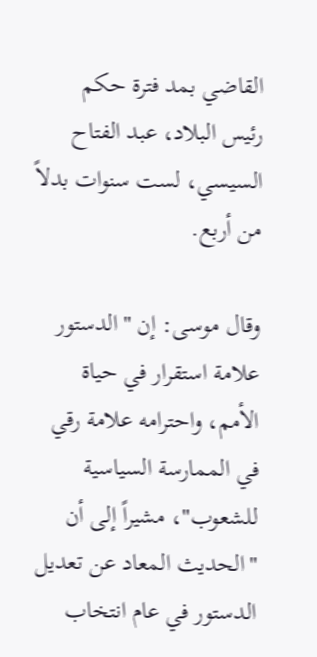القاضي بمد فترة حكم رئيس البلاد، عبد الفتاح السيسي، لست سنوات بدلاً من أربع.

وقال موسى: إن "الدستور علامة استقرار في حياة الأمم، واحترامه علامة رقي في الممارسة السياسية للشعوب"، مشيراً إلى أن "الحديث المعاد عن تعديل الدستور في عام انتخاب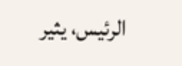الرئيس، يثير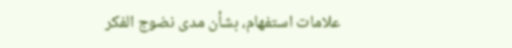علامات استفهام، بشأن مدى نضوج الفكر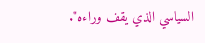السياسي الذي يقف وراءه".